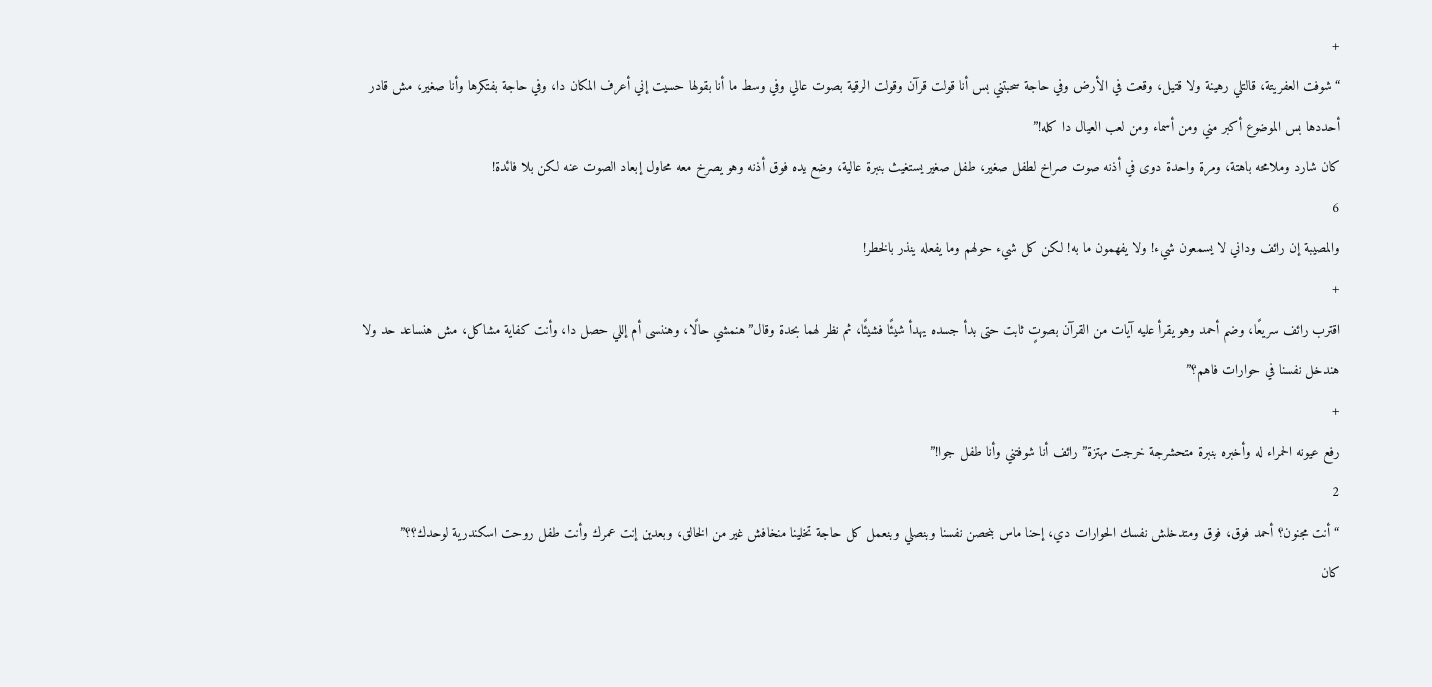+
“شوفت العفريتة، قالتلي رهينة ولا قتيل، وقعت في الأرض وفي حاجة سحبتني بس أنا قولت قرآن وقولت الرقية بصوت عالي وفي وسط ما أنا بقولها حسيت إني أعرف المكان دا، وفي حاجة بفتكرها وأنا صغير، مش قادر أحددها بس الموضوع أكبر مني ومن أسماء ومن لعب العيال دا كله!”
كان شارد وملامحه باهتة، ومرة واحدة دوى في أذنه صوت صراخ لطفل صغير، طفل صغير يستغيث بنبرة عالية، وضع يده فوق أذنه وهو يصرخ معه محاول إبعاد الصوت عنه لكن بلا فائدة!
6
والمصيبة إن رائف وداني لا يسمعون شيء! ولا يفهمون ما به! لكن كل شيء حولهم وما يفعله ينذر بالخطر!
+
اقترب رائف سريعًا، وضم أحمد وهو يقرأ عليه آيات من القرآن بصوتٍ ثابت حتى بدأ جسده يهدأ شيئًا فشيئًا، ثم نظر لهما بحدة وقال”هنمشي حالًا، وهننسى أم إللي حصل دا، وأنت كفاية مشاكل، مش هنساعد حد ولا هندخل نفسنا في حوارات فاهم؟”
+
رفع عيونه الحمراء له وأخبره بنبرة متحشرجة خرجت مهتزة”رائف أنا شوفتني وأنا طفل جوا!”
2
“أنت مجنون؟ أحمد فوق، فوق ومتدخلش نفسك الحوارات دي، إحنا ماس بنحصن نفسنا وبنصلي وبنعمل كل حاجة تخلينا منخافش غير من الخالق، وبعدين إنت عمرك وأنت طفل روحت اسكندرية لوحدك؟؟”
كان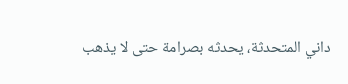داني المتحدثة، يحدثه بصرامة حتى لا يذهب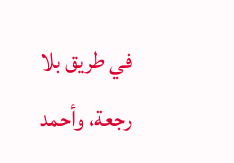في طريق بلا رجعة، وأحمد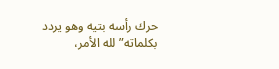حرك رأسه بتيه وهو يردد بكلماته”لله الأمر،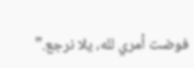فوضت أمري لله، يلا نرجع.”